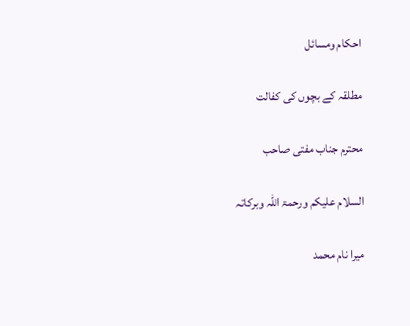احکام ومسائل

مطلقہ کے بچوں کی کفالت

محترم جناب مفتی صاحب

السلام علیکم ورحمۃ اللہ وبرکاتہ

میرا نام محمد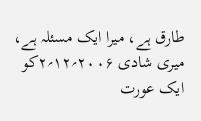طارق ہے، میرا ایک مسئلہ ہے، میری شادی ۲۰۰۶؍۱۲؍۲کو ایک عورت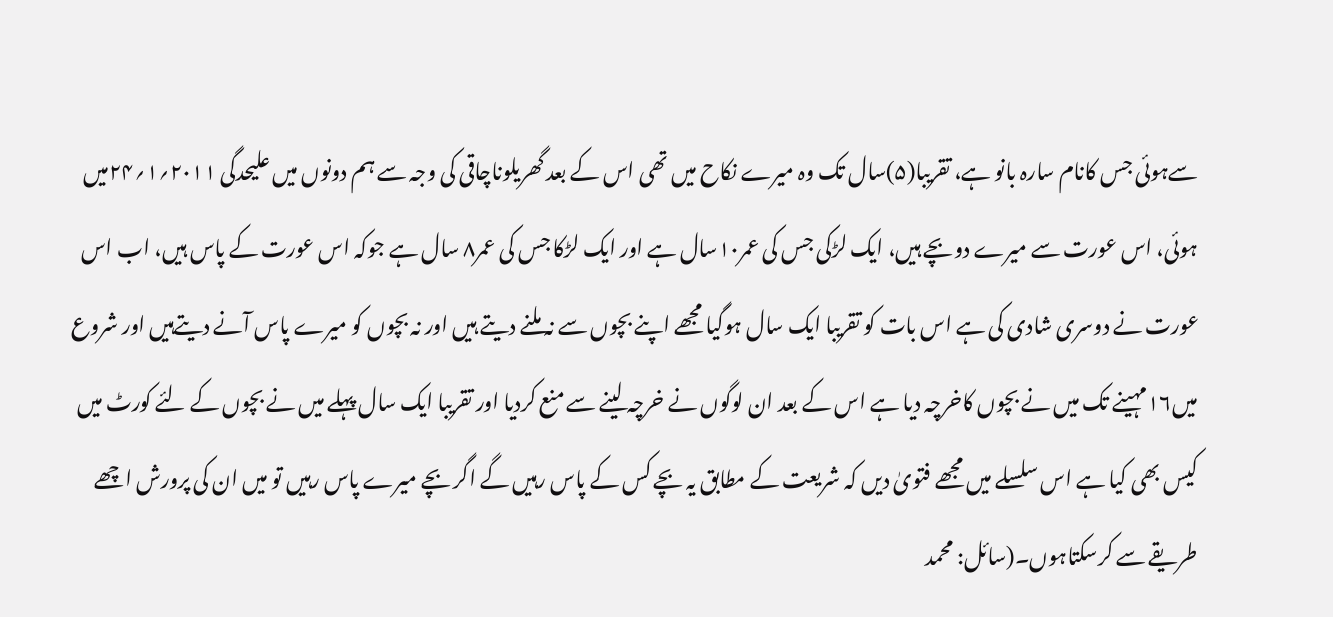سےہوئی جس کانام سارہ بانو ہے، تقریبا(۵)سال تک وہ میرے نکاح میں تھی اس کے بعد گھریلوناچاقی کی وجہ سے ہم دونوں میں علیحدگی ۲۰۱۱؍۱؍۲۴میں ہوئی، اس عورت سے میرے دوبچے ہیں، ایک لڑکی جس کی عمر۱۰سال ہے اور ایک لڑکا جس کی عمر۸ سال ہے جوکہ اس عورت کے پاس ہیں، اب اس عورت نے دوسری شادی کی ہے اس بات کو تقریبا ایک سال ہوگیا مجھے اپنے بچوں سے نہ ملنے دیتے ہیں اور نہ بچوں کو میرے پاس آنے دیتےہیں اور شروع میں۱۶مہینے تک میں نے بچوں کاخرچہ دیا ہے اس کے بعد ان لوگوں نے خرچہ لینے سے منع کردیا اور تقریبا ایک سال پہلے میں نے بچوں کے لئے کورٹ میں کیس بھی کیا ہے اس سلسلے میں مجھے فتویٰ دیں کہ شریعت کے مطابق یہ بچے کس کے پاس رہیں گے اگر بچے میرے پاس رہیں تو میں ان کی پرورش اچھے طریقے سے کرسکتاہوں۔(سائل: محمد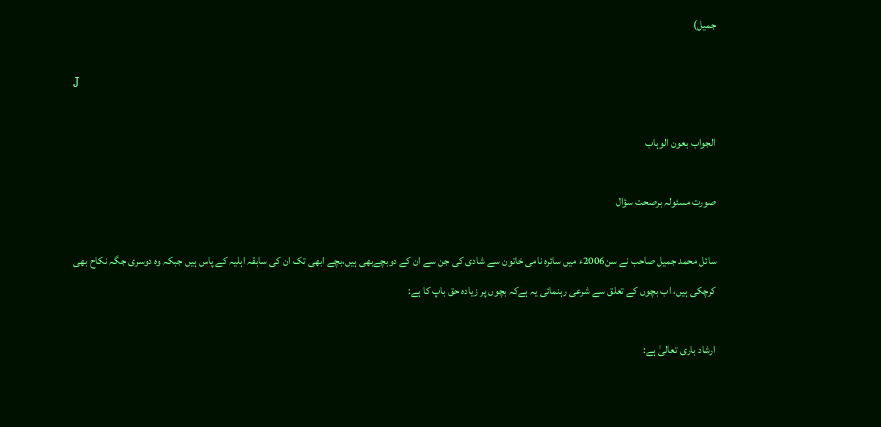جمیل)

J

الجواب بعون الوہاب

صورت مسئولہ برصحت سؤال

سائل محمد جمیل صاحب نے سن2006ء میں سائرہ نامی خاتون سے شادی کی جن سے ان کے دوبچےبھی ہیں،بچے ابھی تک ان کی سابقہ اہلیہ کے پاس ہیں جبکہ وہ دوسری جگہ نکاح بھی کرچکی ہیں، اب بچوں کے تعلق سے شرعی رہنمائی یہ ہےکہ بچوں پر زیادہ حق باپ کا ہے:

ارشاد باری تعالیٰ ہے: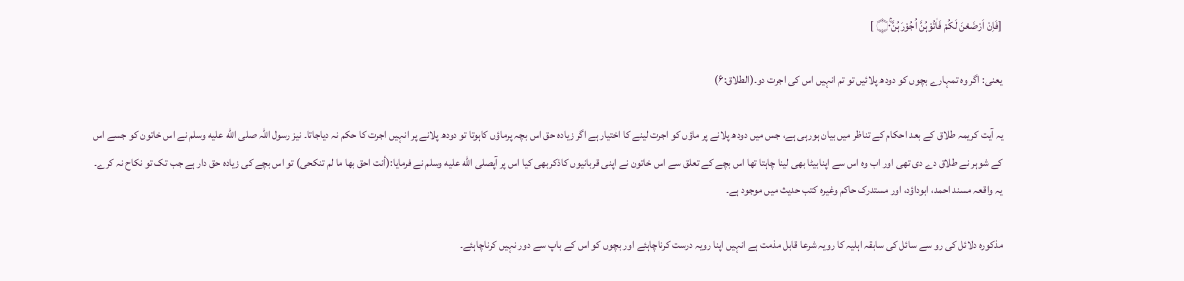[فَاِنْ اَرْضَعْنَ لَكُمْ فَاٰتُوْہُنَّ اُجُوْرَہُنَّ۝۰ۚ ]

یعنی: اگر وہ تمہارے بچوں کو دودھ پلائیں تو تم انہیں اس کی اجرت دو۔(الطلاق:۶)

یہ آیت کریمہ طلاق کے بعد احکام کے تناظر میں بیان ہورہی ہے، جس میں دودھ پلانے پر ماؤں کو اجرت لینے کا اختیار ہے اگر زیادہ حق اس بچہ پرماؤں کاہوتا تو دودھ پلانے پر انہیں اجرت کا حکم نہ دیاجاتا۔ نیز رسول اللہ صلى الله عليه وسلم نے اس خاتون کو جسے اس کے شوہر نے طلاق دے دی تھی اور اب وہ اس سے اپنابیٹا بھی لینا چاہتا تھا اس بچے کے تعلق سے اس خاتون نے اپنی قربانیوں کاذکربھی کیا اس پر آپصلى الله عليه وسلم نے فرمایا:(أنت احق بھا ما لم تنکحی) تو اس بچے کی زیادہ حق دار ہے جب تک تو نکاح نہ کرے۔ یہ واقعہ مسند احمد، ابوداؤد، اور مستدرک حاکم وغیرہ کتب حدیث میں موجود ہے۔

مذکورہ دلائل کی رو سے سائل کی سابقہ اہلیہ کا رویہ شرعا قابل مذمت ہے انہیں اپنا رویہ درست کرناچاہئے اور بچوں کو اس کے باپ سے دور نہیں کرناچاہئے۔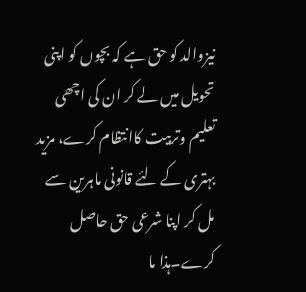نیزوالد کو حق ہے کہ بچوں کو اپنی تحویل میں لے کر ان کی اچھی تعلیم وتربیت کاانتظام کرے، مزید بہتری کے لئے قانونی ماہرین سے مل کر اپنا شرعی حق حاصل کرے۔ہذا ما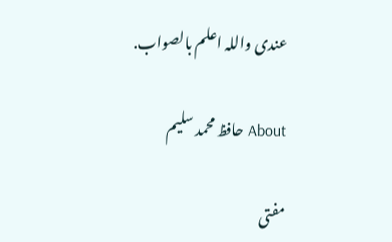عندی واللہ اعلم بالصواب.

About حافظ محمد سلیم

مفتی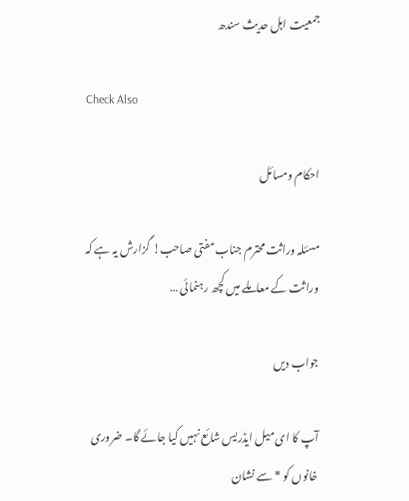جمعیت اہل حدیث سندھ

Check Also

احکام ومسائل

مسئلہ وراثت محترم جناب مفتی صاحب! گزارش یہ ہے کہ وراثت کے معاملے میں کچھ رہنمائی …

جواب دیں

آپ کا ای میل ایڈریس شائع نہیں کیا جائے گا۔ ضروری خانوں کو * سے نشان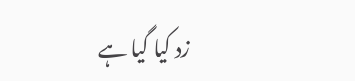زد کیا گیا ہے